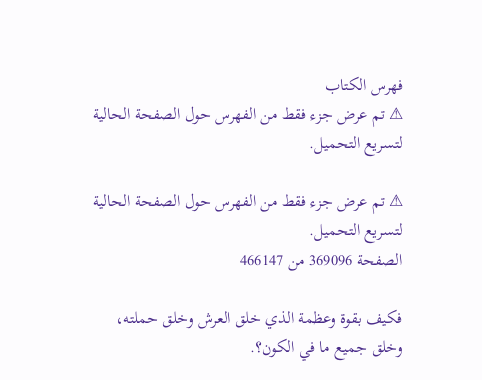فهرس الكتاب
⚠ تم عرض جزء فقط من الفهرس حول الصفحة الحالية لتسريع التحميل.

⚠ تم عرض جزء فقط من الفهرس حول الصفحة الحالية لتسريع التحميل.
الصفحة 369096 من 466147

فكيف بقوة وعظمة الذي خلق العرش وخلق حملته، وخلق جميع ما في الكون؟.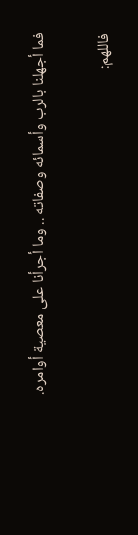فما أجهلنا بالرب وأسمائه وصفاته .. وما أجرأنا على معصية أوامره.

فاللهم: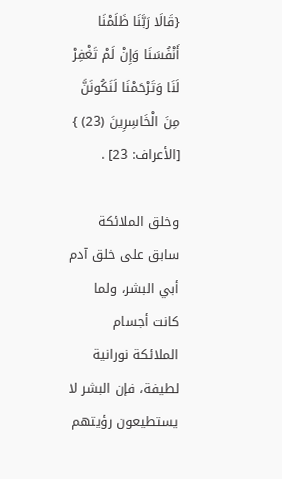{قَالَا رَبَّنَا ظَلَمْنَا أَنْفُسَنَا وَإِنْ لَمْ تَغْفِرْ لَنَا وَتَرْحَمْنَا لَنَكُونَنَّ مِنَ الْخَاسِرِينَ (23) } [الأعراف: 23] .

وخلق الملائكة سابق على خلق آدم أبي البشر، ولما كانت أجسام الملائكة نورانية لطيفة، فإن البشر لا يستطيعون رؤيتهم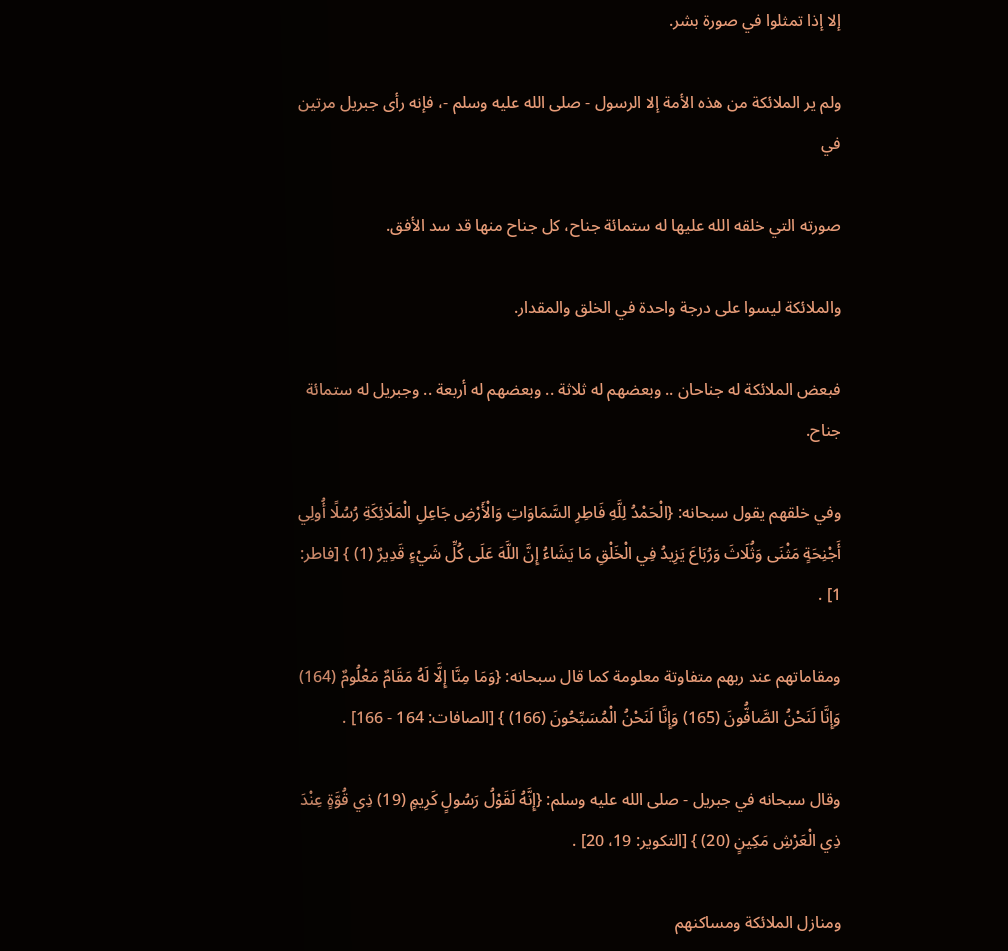إلا إذا تمثلوا في صورة بشر.

ولم ير الملائكة من هذه الأمة إلا الرسول - صلى الله عليه وسلم -، فإنه رأى جبريل مرتين في

صورته التي خلقه الله عليها له ستمائة جناح، كل جناح منها قد سد الأفق.

والملائكة ليسوا على درجة واحدة في الخلق والمقدار.

فبعض الملائكة له جناحان .. وبعضهم له ثلاثة .. وبعضهم له أربعة .. وجبريل له ستمائة جناح.

وفي خلقهم يقول سبحانه: {الْحَمْدُ لِلَّهِ فَاطِرِ السَّمَاوَاتِ وَالْأَرْضِ جَاعِلِ الْمَلَائِكَةِ رُسُلًا أُولِي أَجْنِحَةٍ مَثْنَى وَثُلَاثَ وَرُبَاعَ يَزِيدُ فِي الْخَلْقِ مَا يَشَاءُ إِنَّ اللَّهَ عَلَى كُلِّ شَيْءٍ قَدِيرٌ (1) } [فاطر: 1] .

ومقاماتهم عند ربهم متفاوتة معلومة كما قال سبحانه: {وَمَا مِنَّا إِلَّا لَهُ مَقَامٌ مَعْلُومٌ (164) وَإِنَّا لَنَحْنُ الصَّافُّونَ (165) وَإِنَّا لَنَحْنُ الْمُسَبِّحُونَ (166) } [الصافات: 164 - 166] .

وقال سبحانه في جبريل - صلى الله عليه وسلم: {إِنَّهُ لَقَوْلُ رَسُولٍ كَرِيمٍ (19) ذِي قُوَّةٍ عِنْدَ ذِي الْعَرْشِ مَكِينٍ (20) } [التكوير: 19، 20] .

ومنازل الملائكة ومساكنهم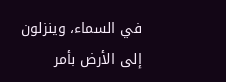في السماء، وينزلون إلى الأرض بأمر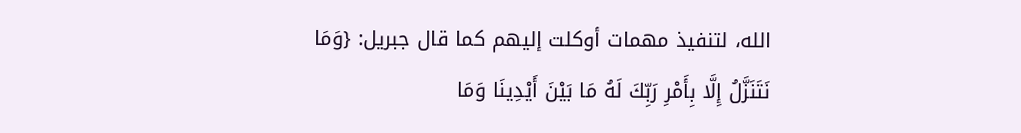الله، لتنفيذ مهمات أوكلت إليهم كما قال جبريل: {وَمَا نَتَنَزَّلُ إِلَّا بِأَمْرِ رَبِّكَ لَهُ مَا بَيْنَ أَيْدِينَا وَمَا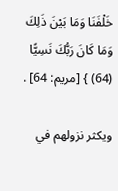خَلْفَنَا وَمَا بَيْنَ ذَلِكَ وَمَا كَانَ رَبُّكَ نَسِيًّا (64) } [مريم: 64] .

ويكثر نزولهم في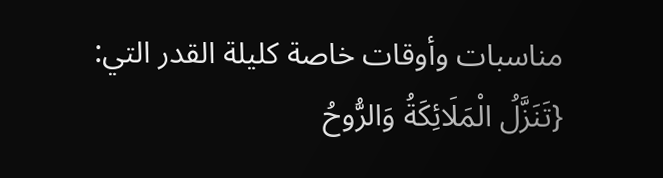مناسبات وأوقات خاصة كليلة القدر التي: {تَنَزَّلُ الْمَلَائِكَةُ وَالرُّوحُ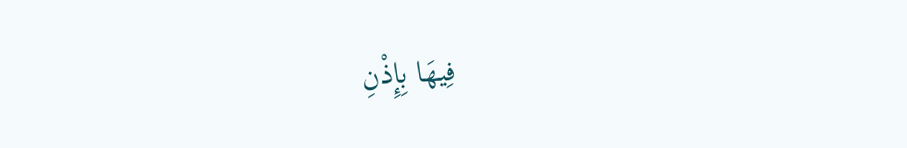فِيهَا بِإِذْنِ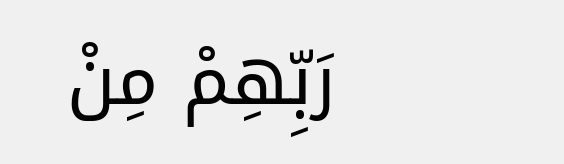رَبِّهِمْ مِنْ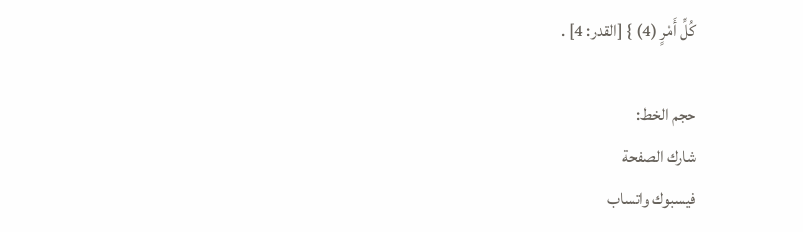كُلِّ أَمْرٍ (4) } [القدر: 4] .

حجم الخط:
شارك الصفحة
فيسبوك واتساب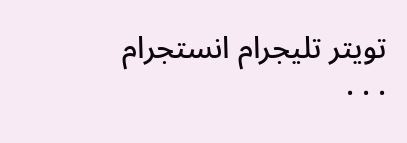تويتر تليجرام انستجرام
. . .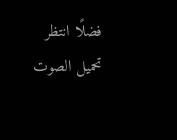فضلًا انتظر تحميل الصوت